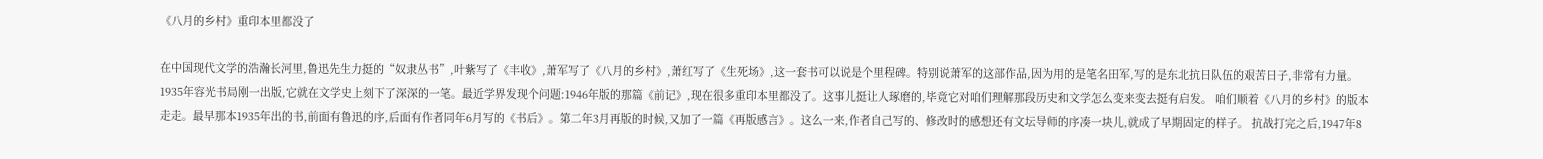《八月的乡村》重印本里都没了

在中国现代文学的浩瀚长河里,鲁迅先生力挺的“奴隶丛书”,叶紫写了《丰收》,萧军写了《八月的乡村》,萧红写了《生死场》,这一套书可以说是个里程碑。特别说萧军的这部作品,因为用的是笔名田军,写的是东北抗日队伍的艰苦日子,非常有力量。1935年容光书局刚一出版,它就在文学史上刻下了深深的一笔。最近学界发现个问题:1946年版的那篇《前记》,现在很多重印本里都没了。这事儿挺让人琢磨的,毕竟它对咱们理解那段历史和文学怎么变来变去挺有启发。 咱们顺着《八月的乡村》的版本走走。最早那本1935年出的书,前面有鲁迅的序,后面有作者同年6月写的《书后》。第二年3月再版的时候,又加了一篇《再版感言》。这么一来,作者自己写的、修改时的感想还有文坛导师的序凑一块儿,就成了早期固定的样子。 抗战打完之后,1947年8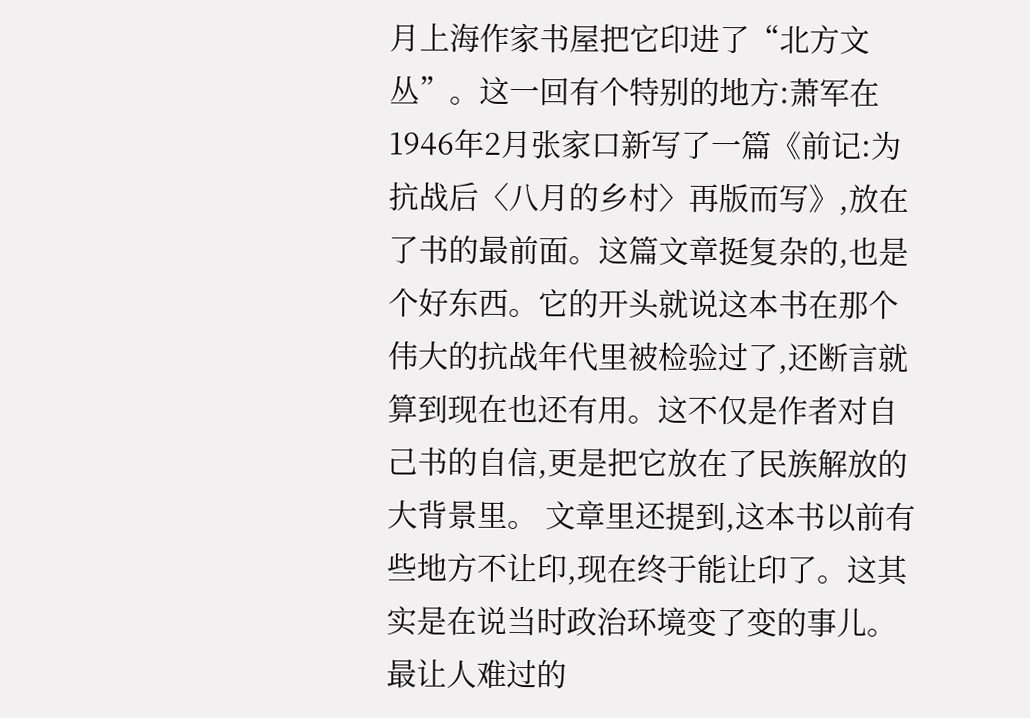月上海作家书屋把它印进了“北方文丛”。这一回有个特别的地方:萧军在1946年2月张家口新写了一篇《前记:为抗战后〈八月的乡村〉再版而写》,放在了书的最前面。这篇文章挺复杂的,也是个好东西。它的开头就说这本书在那个伟大的抗战年代里被检验过了,还断言就算到现在也还有用。这不仅是作者对自己书的自信,更是把它放在了民族解放的大背景里。 文章里还提到,这本书以前有些地方不让印,现在终于能让印了。这其实是在说当时政治环境变了变的事儿。最让人难过的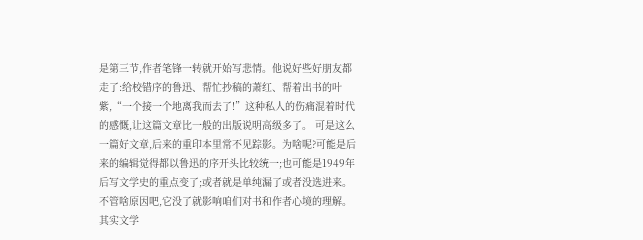是第三节,作者笔锋一转就开始写悲情。他说好些好朋友都走了:给校错序的鲁迅、帮忙抄稿的萧红、帮着出书的叶紫,“一个接一个地离我而去了!”这种私人的伤痛混着时代的感慨,让这篇文章比一般的出版说明高级多了。 可是这么一篇好文章,后来的重印本里常不见踪影。为啥呢?可能是后来的编辑觉得都以鲁迅的序开头比较统一;也可能是1949年后写文学史的重点变了;或者就是单纯漏了或者没选进来。不管啥原因吧,它没了就影响咱们对书和作者心境的理解。 其实文学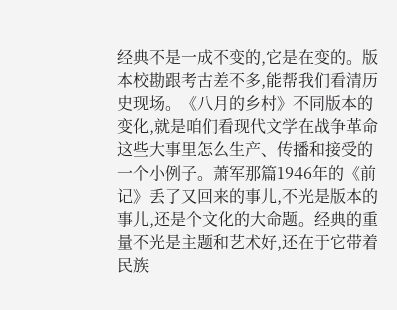经典不是一成不变的,它是在变的。版本校勘跟考古差不多,能帮我们看清历史现场。《八月的乡村》不同版本的变化,就是咱们看现代文学在战争革命这些大事里怎么生产、传播和接受的一个小例子。萧军那篇1946年的《前记》丢了又回来的事儿,不光是版本的事儿,还是个文化的大命题。经典的重量不光是主题和艺术好,还在于它带着民族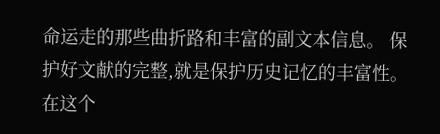命运走的那些曲折路和丰富的副文本信息。 保护好文献的完整,就是保护历史记忆的丰富性。在这个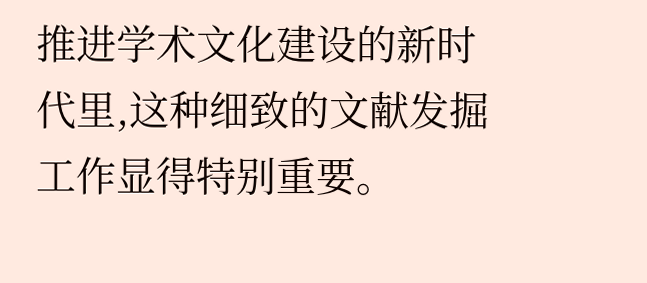推进学术文化建设的新时代里,这种细致的文献发掘工作显得特别重要。